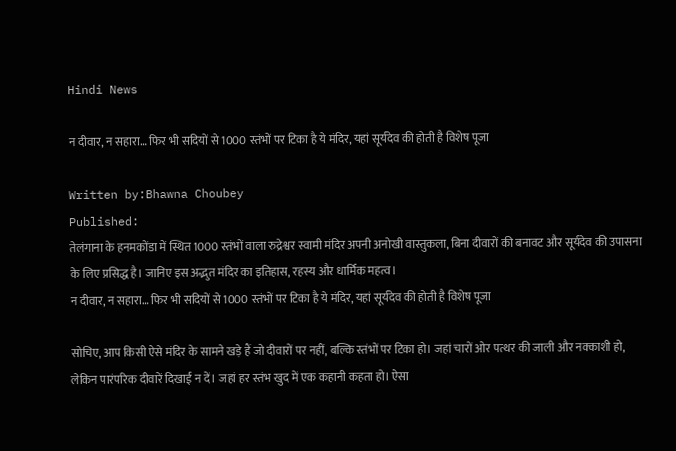Hindi News

न दीवार, न सहारा… फिर भी सदियों से 1000 स्तंभों पर टिका है ये मंदिर, यहां सूर्यदेव की होती है विशेष पूजा

Written by:Bhawna Choubey
Published:
तेलंगाना के हनमकोंडा में स्थित 1000 स्तंभों वाला रुद्रेश्वर स्वामी मंदिर अपनी अनोखी वास्तुकला, बिना दीवारों की बनावट और सूर्यदेव की उपासना के लिए प्रसिद्ध है। जानिए इस अद्भुत मंदिर का इतिहास, रहस्य और धार्मिक महत्व।
न दीवार, न सहारा… फिर भी सदियों से 1000 स्तंभों पर टिका है ये मंदिर, यहां सूर्यदेव की होती है विशेष पूजा

सोचिए, आप किसी ऐसे मंदिर के सामने खड़े हैं जो दीवारों पर नहीं, बल्कि स्तंभों पर टिका हो। जहां चारों ओर पत्थर की जाली और नक्काशी हो, लेकिन पारंपरिक दीवारें दिखाई न दें। जहां हर स्तंभ खुद में एक कहानी कहता हो। ऐसा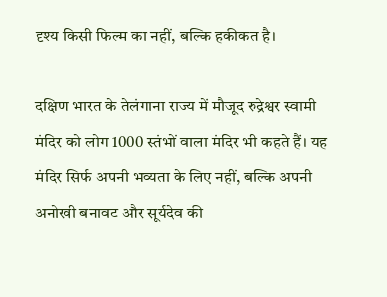दृश्य किसी फिल्म का नहीं, बल्कि हकीकत है।

दक्षिण भारत के तेलंगाना राज्य में मौजूद रुद्रेश्वर स्वामी मंदिर को लोग 1000 स्तंभों वाला मंदिर भी कहते हैं। यह मंदिर सिर्फ अपनी भव्यता के लिए नहीं, बल्कि अपनी अनोखी बनावट और सूर्यदेव की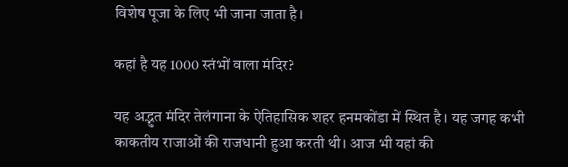विशेष पूजा के लिए भी जाना जाता है।

कहां है यह 1000 स्तंभों वाला मंदिर?

यह अद्भुत मंदिर तेलंगाना के ऐतिहासिक शहर हनमकोंडा में स्थित है। यह जगह कभी काकतीय राजाओं की राजधानी हुआ करती थी। आज भी यहां की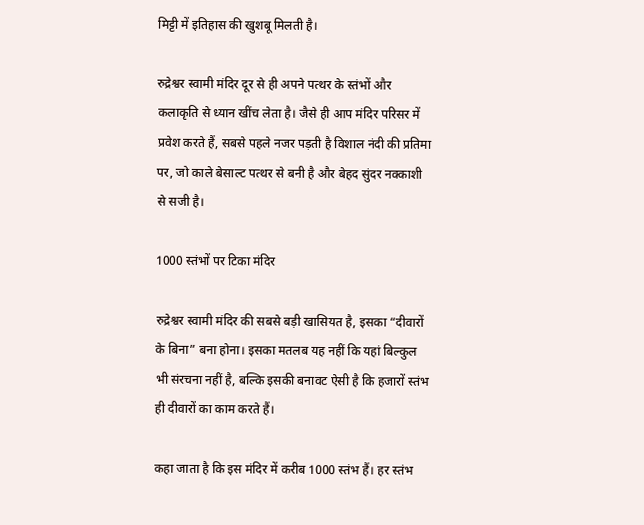मिट्टी में इतिहास की खुशबू मिलती है।

रुद्रेश्वर स्वामी मंदिर दूर से ही अपने पत्थर के स्तंभों और कलाकृति से ध्यान खींच लेता है। जैसे ही आप मंदिर परिसर में प्रवेश करते हैं, सबसे पहले नजर पड़ती है विशाल नंदी की प्रतिमा पर, जो काले बेसाल्ट पत्थर से बनी है और बेहद सुंदर नक्काशी से सजी है।

1000 स्तंभों पर टिका मंदिर

रुद्रेश्वर स्वामी मंदिर की सबसे बड़ी खासियत है, इसका “दीवारों के बिना” बना होना। इसका मतलब यह नहीं कि यहां बिल्कुल भी संरचना नहीं है, बल्कि इसकी बनावट ऐसी है कि हजारों स्तंभ ही दीवारों का काम करते हैं।

कहा जाता है कि इस मंदिर में करीब 1000 स्तंभ हैं। हर स्तंभ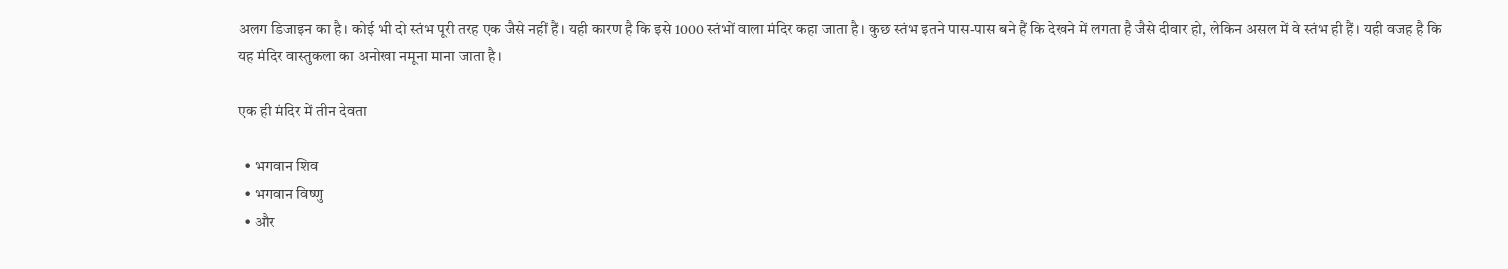अलग डिजाइन का है। कोई भी दो स्तंभ पूरी तरह एक जैसे नहीं हैं। यही कारण है कि इसे 1000 स्तंभों वाला मंदिर कहा जाता है। कुछ स्तंभ इतने पास-पास बने हैं कि देखने में लगता है जैसे दीवार हो, लेकिन असल में वे स्तंभ ही हैं। यही वजह है कि यह मंदिर वास्तुकला का अनोखा नमूना माना जाता है।

एक ही मंदिर में तीन देवता

  • भगवान शिव
  • भगवान विष्णु
  • और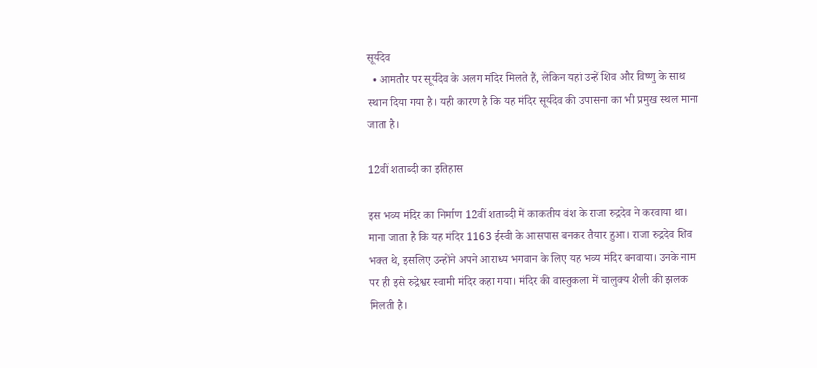सूर्यदेव
  • आमतौर पर सूर्यदेव के अलग मंदिर मिलते हैं, लेकिन यहां उन्हें शिव और विष्णु के साथ स्थान दिया गया है। यही कारण है कि यह मंदिर सूर्यदेव की उपासना का भी प्रमुख स्थल माना जाता है।

12वीं शताब्दी का इतिहास

इस भव्य मंदिर का निर्माण 12वीं शताब्दी में काकतीय वंश के राजा रुद्रदेव ने करवाया था। माना जाता है कि यह मंदिर 1163 ईस्वी के आसपास बनकर तैयार हुआ। राजा रुद्रदेव शिव भक्त थे, इसलिए उन्होंने अपने आराध्य भगवान के लिए यह भव्य मंदिर बनवाया। उनके नाम पर ही इसे रुद्रेश्वर स्वामी मंदिर कहा गया। मंदिर की वास्तुकला में चालुक्य शैली की झलक मिलती है।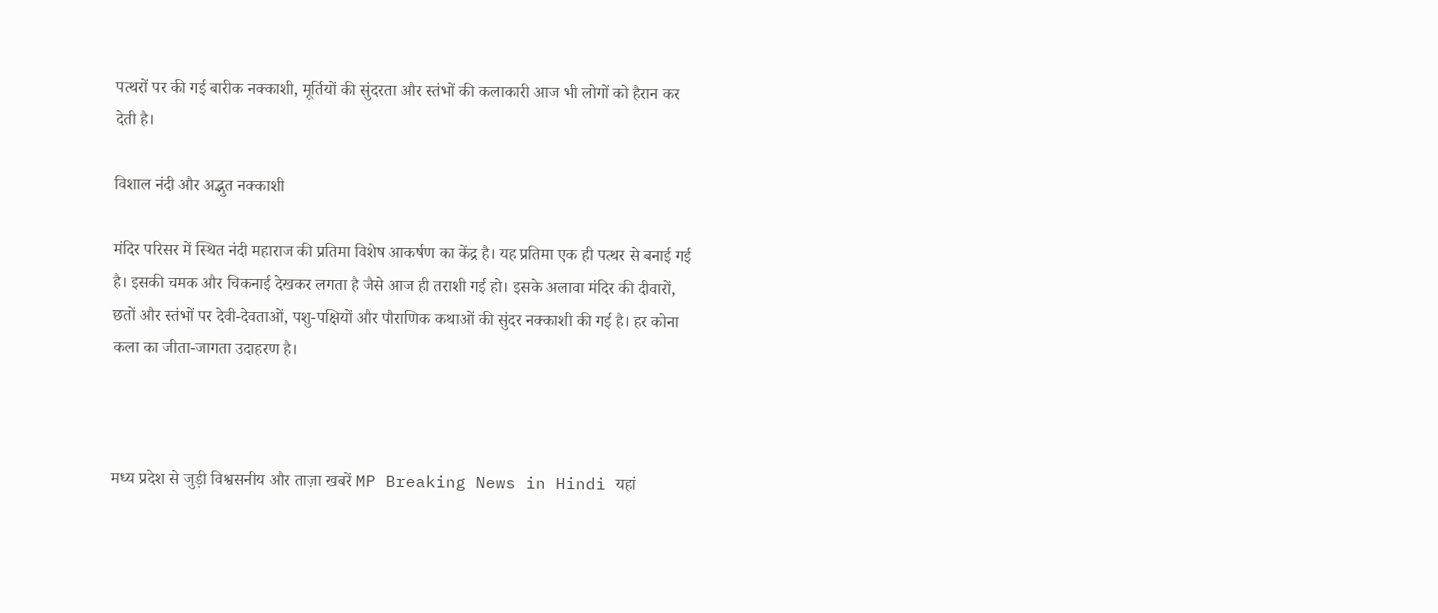पत्थरों पर की गई बारीक नक्काशी, मूर्तियों की सुंदरता और स्तंभों की कलाकारी आज भी लोगों को हैरान कर देती है।

विशाल नंदी और अद्भुत नक्काशी

मंदिर परिसर में स्थित नंदी महाराज की प्रतिमा विशेष आकर्षण का केंद्र है। यह प्रतिमा एक ही पत्थर से बनाई गई है। इसकी चमक और चिकनाई देखकर लगता है जैसे आज ही तराशी गई हो। इसके अलावा मंदिर की दीवारों, छतों और स्तंभों पर देवी-देवताओं, पशु-पक्षियों और पौराणिक कथाओं की सुंदर नक्काशी की गई है। हर कोना कला का जीता-जागता उदाहरण है।



मध्य प्रदेश से जुड़ी विश्वसनीय और ताज़ा खबरें MP Breaking News in Hindi यहां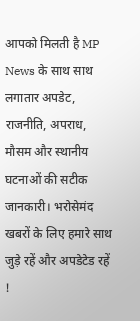आपको मिलती है MP News के साथ साथ लगातार अपडेट, राजनीति, अपराध, मौसम और स्थानीय घटनाओं की सटीक जानकारी। भरोसेमंद खबरों के लिए हमारे साथ जुड़े रहें और अपडेटेड रहें !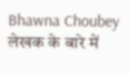Bhawna Choubey
लेखक के बारे में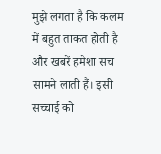मुझे लगता है कि कलम में बहुत ताकत होती है और खबरें हमेशा सच सामने लाती हैं। इसी सच्चाई को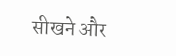सीखने और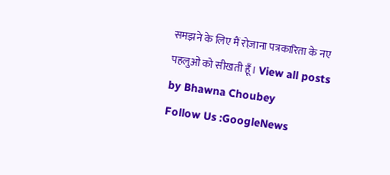समझने के लिए मैं रोज़ाना पत्रकारिता के नए पहलुओं को सीखती हूँ। View all posts by Bhawna Choubey
Follow Us :GoogleNews